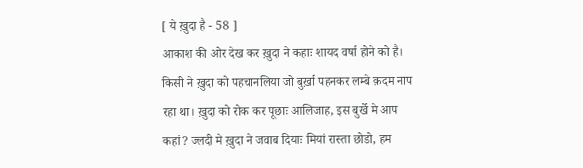[ ये ख़ुदा है - 58 ]
आकाश की ओर देख कर ख़ुदा ने कहाः शायद वर्षा होने को है। किसी ने ख़ुदा को पहचानलिया जो बुर्ख़ा पहनकर लम्बे क़दम नाप रहा था। ख़ुदा को रोक कर पूछाः आलिजाह, इस बुर्खे मे आप कहां? ज्लदी मे ख़ुदा ने जवाब दियाः मियां रास्ता छोडो, हम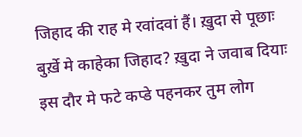जिहाद की राह मे रवांदवां हैं। ख़ुदा से पूछाः बुर्ख़े मे काहेका जिहाद? ख़ुदा ने जवाब दियाः इस दौर मे फटे कप्डे पहनकर तुम लोग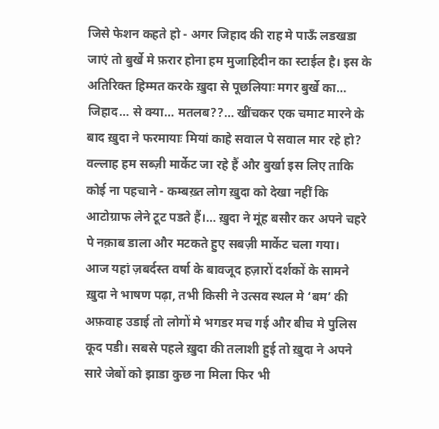जिसे फेशन कहते हो - अगर जिहाद की राह मे पाऊँ लडखडा जाएं तो बुर्खे मे फ़रार होना हम मुजाहिदीन का स्टाईल है। इस के अतिरिक्त हिम्मत करके ख़ुदा से पूछलियाः मगर बुर्खे का… जिहाद… से क्या… मतलब??… खींचकर एक चमाट मारने के बाद ख़ुदा ने फरमायाः मियां काहे सवाल पे सवाल मार रहे हो? वल्लाह हम सब्ज़ी मार्केट जा रहे हैं और बुर्खा इस लिए ताकि कोई ना पहचाने - कम्बख़्त लोग ख़ुदा को देखा नहीं कि आटोग्राफ लेने टूट पडते हैं।… ख़ुदा ने मूंह बसौर कर अपने चहरे पे नक़ाब डाला और मटकते हुए सबज़ी मार्केट चला गया।
आज यहां ज़बर्दस्त वर्षा के बावजूद हज़ारों दर्शकों के सामने ख़ुदा ने भाषण पढ़ा, तभी किसी ने उत्सव स्थल मे ‘बम’ की अफ़वाह उडाई तो लोगों मे भगडर मच गई और बीच मे पुलिस कूद पडी। सबसे पहले ख़ुदा की तलाशी हुई तो ख़ुदा ने अपने सारे जेबों को झाडा कुछ ना मिला फिर भी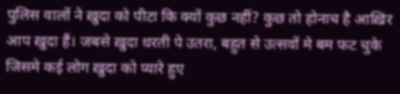पुलिस वालों ने ख़ुदा को पीटा कि क्यों कुछ नहीं? कुछ तो होनाच है आख़िर आप ख़ुदा हैं। जबसे ख़ुदा धरती पे उतरा, बहुत से उत्सवों मे बम फट चुके जिसमे कई लोग ख़ुदा को प्यारे हुए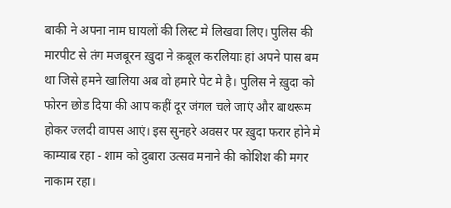बाकी ने अपना नाम घायलों की लिस्ट मे लिखवा लिए। पुलिस की मारपीट से तंग मजबूरन ख़ुदा ने क़बूल करलियाः हां अपने पास बम था जिसे हमने खालिया अब वो हमारे पेट मे है। पुलिस ने ख़ुदा को फोरन छोड दिया की आप कहीं दूर जंगल चले जाएं और बाथरूम होकर ज्लदी वापस आएं। इस सुनहरे अवसर पर ख़ुदा फरार होने मे काम्याब रहा - शाम को दुबारा उत्सव मनाने की कोशिश की मगर नाकाम रहा।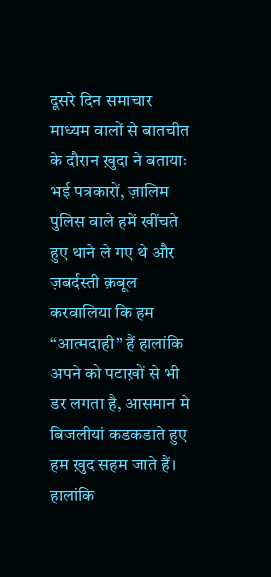दूसरे दिन समाचार माध्यम वालों से बातचीत के दौरान ख़ुदा ने बतायाः भई पत्रकारों, ज़ालिम पुलिस वाले हमें खींचते हुए थाने ले गए थे और ज़बर्दस्ती क़बूल करवालिया कि हम “आत्मदाही” हैं हालांकि अपने को पटाख़ों से भी डर लगता है, आसमान मे बिजलीयां कडकडाते हुए हम ख़ुद सहम जाते हैं। हालांकि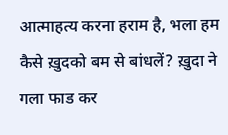आत्माहत्य करना हराम है, भला हम कैसे ख़ुदको बम से बांधलें? ख़ुदा ने गला फाड कर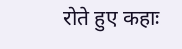रोते हुए कहाः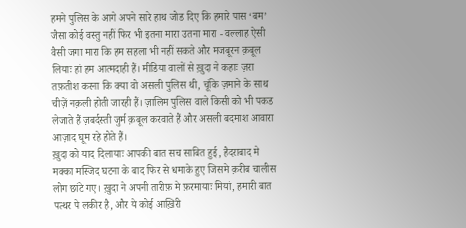हमने पुलिस के आगे अपने सारे हाथ जोड दिए कि हमारे पास ‘बम’ जैसा कोई वस्तु नहीं फिर भी इतना मारा उतना मारा - वल्लाह ऐसी वैसी जगा मारा कि हम सहला भी नहीं सकते और मजबूरन क़बूल लियाः हां हम आत्मदाही हैं। मीडिया वालों से ख़ुदा ने कहाः ज़रा तफ़तीश करना कि क्या वो असली पुलिस थी, चूंकि ज़माने के साथ चीज़ें नक़ली होती जारही हैं। ज़ालिम पुलिस वाले किसी को भी पकड लेजाते हैं ज़बर्दस्ती जुर्म क़बूल करवाते हैं और असली बदमाश आवारा आज़ाद घूम रहे होते हैं।
ख़ुदा को याद दिलायाः आपकी बात सच साबित हुई, हैदराबाद मे मक्का मस्जिद घटना के बाद फिर से धमाके हुए जिसमे क़रीब चालीस लोग छांटे गए। ख़ुदा ने अपनी तारीफ़ मे फ़रमायाः मियां, हमारी बात पत्थर पे लकीर है, और ये कोई आख़िरी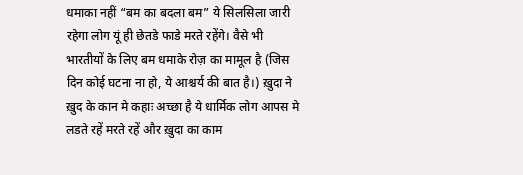धमाका नहीं “बम का बदला बम” ये सिलसिला जारी रहेगा लोग यूं ही छेतडे फाडे मरते रहेंगे। वैसे भी भारतीयों के लिए बम धमाके रोज़ का मामूल है (जिस दिन कोई घटना ना हो, ये आश्चर्य की बात है।) ख़ुदा ने ख़ुद के कान मे कहाः अच्छा है ये धार्मिक लोग आपस मे लडते रहें मरते रहें और ख़ुदा का काम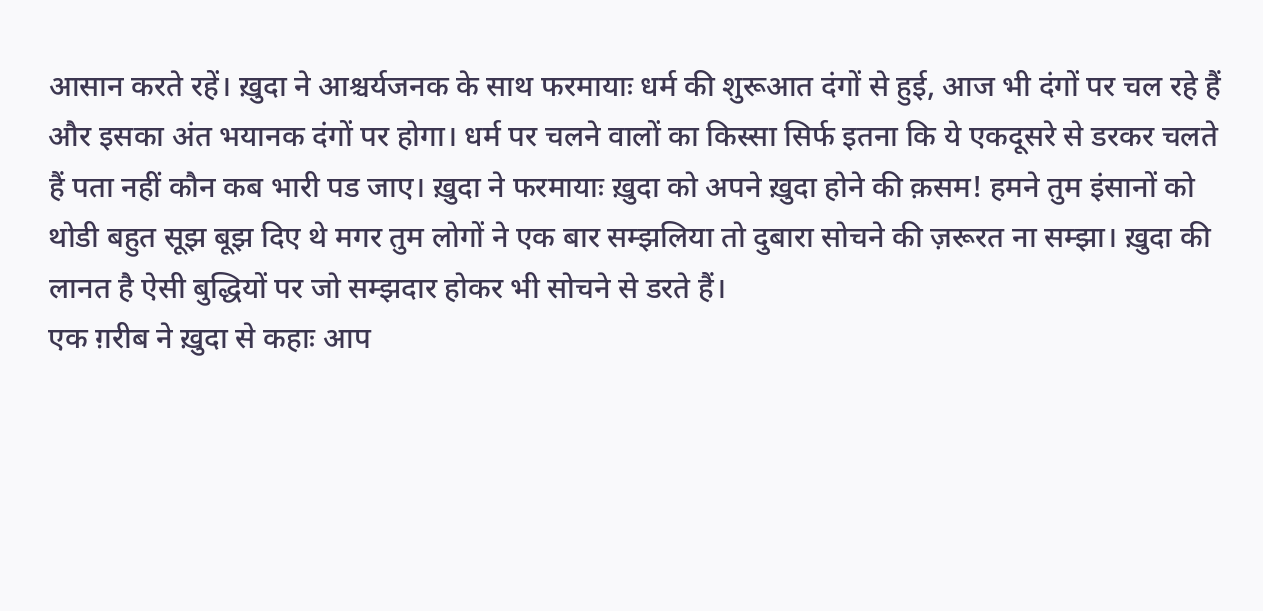आसान करते रहें। ख़ुदा ने आश्चर्यजनक के साथ फरमायाः धर्म की शुरूआत दंगों से हुई, आज भी दंगों पर चल रहे हैं और इसका अंत भयानक दंगों पर होगा। धर्म पर चलने वालों का किस्सा सिर्फ इतना कि ये एकदूसरे से डरकर चलते हैं पता नहीं कौन कब भारी पड जाए। ख़ुदा ने फरमायाः ख़ुदा को अपने ख़ुदा होने की क़सम! हमने तुम इंसानों को थोडी बहुत सूझ बूझ दिए थे मगर तुम लोगों ने एक बार सम्झलिया तो दुबारा सोचने की ज़रूरत ना सम्झा। ख़ुदा की लानत है ऐसी बुद्धियों पर जो सम्झदार होकर भी सोचने से डरते हैं।
एक ग़रीब ने ख़ुदा से कहाः आप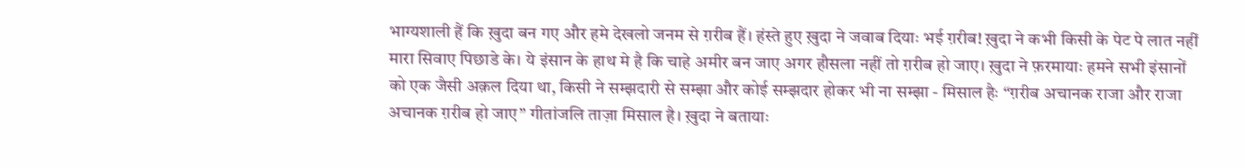भाग्यशाली हैं कि ख़ुदा बन गए और हमे देखलो जनम से ग़रीब हैं। हंस्ते हुए ख़ुदा ने जवाब दियाः भई ग़रीब! ख़ुदा ने कभी किसी के पेट पे लात नहीं मारा सिवाए पिछाडे के। ये इंसान के हाथ मे है कि चाहे अमीर बन जाए अगर हौसला नहीं तो ग़रीब हो जाए। ख़ुदा ने फ़रमायाः हमने सभी इंसानों को एक जैसी अक़ल दिया था, किसी ने सम्झदारी से सम्झा और कोई सम्झदार होकर भी ना सम्झा - मिसाल हैः “ग़रीब अचानक राजा और राजा अचानक ग़रीब हो जाए” गीतांजलि ताज़ा मिसाल है। ख़ुदा ने बतायाः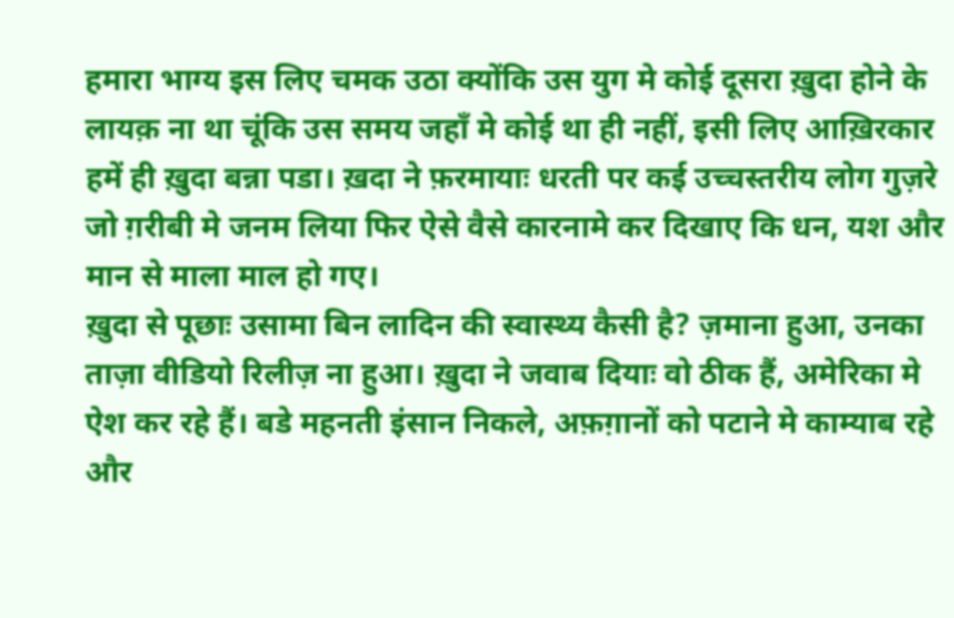हमारा भाग्य इस लिए चमक उठा क्योंकि उस युग मे कोई दूसरा ख़ुदा होने के लायक़ ना था चूंकि उस समय जहाँ मे कोई था ही नहीं, इसी लिए आख़िरकार हमें ही ख़ुदा बन्ना पडा। ख़दा ने फ़रमायाः धरती पर कई उच्चस्तरीय लोग गुज़रे जो ग़रीबी मे जनम लिया फिर ऐसे वैसे कारनामे कर दिखाए कि धन, यश और मान से माला माल हो गए।
ख़ुदा से पूछाः उसामा बिन लादिन की स्वास्थ्य कैसी है? ज़माना हुआ, उनका ताज़ा वीडियो रिलीज़ ना हुआ। ख़ुदा ने जवाब दियाः वो ठीक हैं, अमेरिका मे ऐश कर रहे हैं। बडे महनती इंसान निकले, अफ़ग़ानों को पटाने मे काम्याब रहे और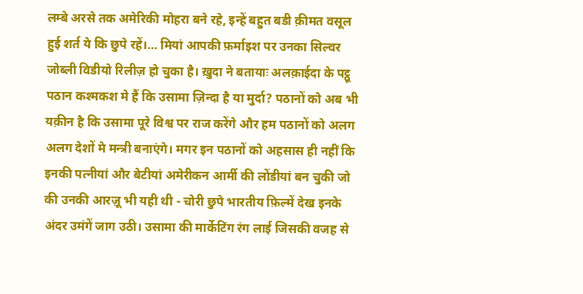लम्बे अरसे तक अमेरिकी मोहरा बने रहे, इन्हें बहुत बडी क़ीमत वसूल हुई शर्त ये कि छुपे रहें।… मियां आपकी फ़र्माइश पर उनका सिल्वर जोब्ली विडीयो रिलीज़ हो चुका है। ख़ुदा ने बतायाः अलक़ाईदा के पट्ठू पठान कश्मकश मे हैं कि उसामा ज़िन्दा है या मुर्दा? पठानों को अब भी यक़ीन है कि उसामा पूरे विश्व पर राज करेंगे और हम पठानों को अलग अलग देशों मे मन्त्री बनाएंगे। मगर इन पठानों को अहसास ही नहीं कि इनकी पत्नीयां और बेटीयां अमेरीकन आर्मी की लोंडीयां बन चुकी जो की उनकी आरज़ू भी यही थी - चोरी छुपे भारतीय फ़िल्में देख इनके अंदर उमंगें जाग उठी। उसामा की मार्केटिंग रंग लाई जिसकी वजह से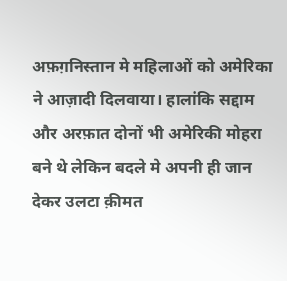अफ़ग़निस्तान मे महिलाओं को अमेरिका ने आज़ादी दिलवाया। हालांकि सद्दाम और अरफ़ात दोनों भी अमेरिकी मोहरा बने थे लेकिन बदले मे अपनी ही जान देकर उलटा क़ीमत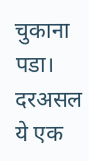चुकाना पडा। दरअसल ये एक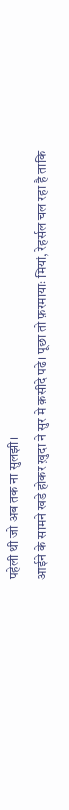पहेली थी जो अब तक ना सुलझी।
आईने के सामने खडे होकर ख़ुदा ने सुर मे क़सीदे पढे। पूछा तो फ़रमायाः मियां, रेहर्सल चल रहा है ताकि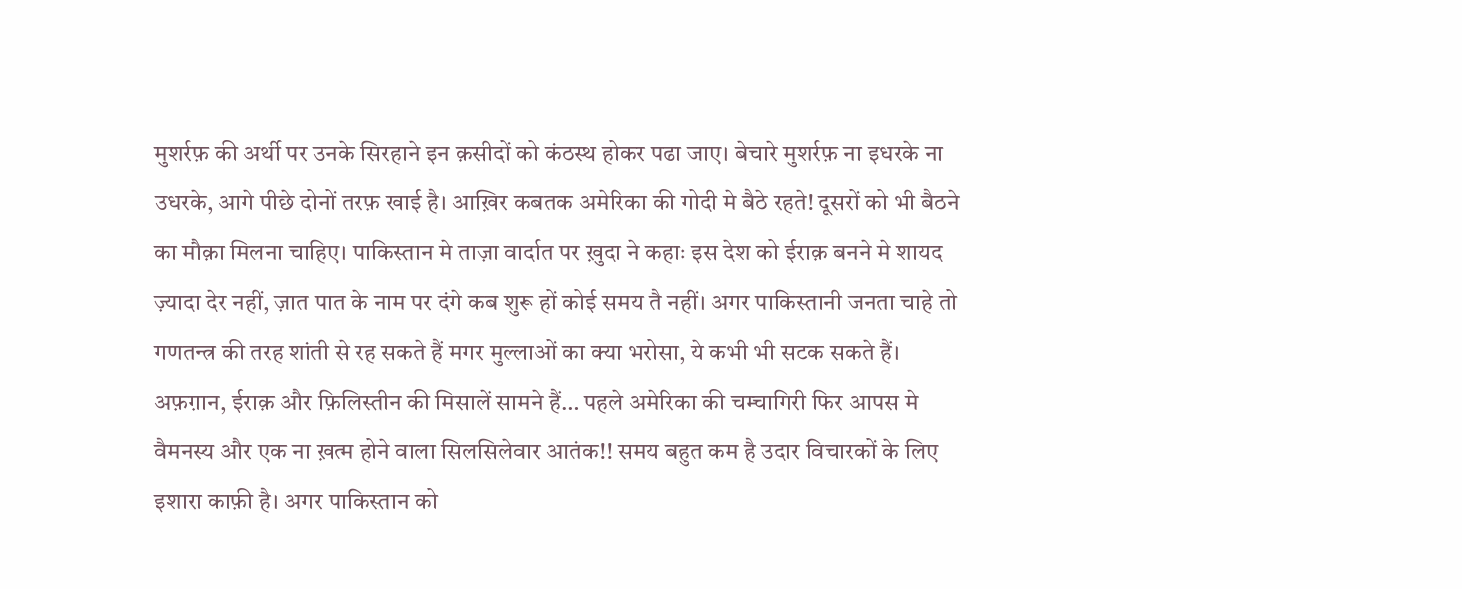मुशर्रफ़ की अर्थी पर उनके सिरहाने इन क़सीदों को कंठस्थ होकर पढा जाए। बेचारे मुशर्रफ़ ना इधरके ना उधरके, आगे पीछे दोनों तरफ़ खाई है। आख़िर कबतक अमेरिका की गोदी मे बैठे रहते! दूसरों को भी बैठने का मौक़ा मिलना चाहिए। पाकिस्तान मे ताज़ा वार्दात पर ख़ुदा ने कहाः इस देश को ईराक़ बनने मे शायद ज़्यादा देर नहीं, ज़ात पात के नाम पर दंगे कब शुरू हों कोई समय तै नहीं। अगर पाकिस्तानी जनता चाहे तो गणतन्त्र की तरह शांती से रह सकते हैं मगर मुल्लाओं का क्या भरोसा, ये कभी भी सटक सकते हैं। अफ़ग़ान, ईराक़ और फ़िलिस्तीन की मिसालें सामने हैं… पहले अमेरिका की चम्चागिरी फिर आपस मे वैमनस्य और एक ना ख़त्म होने वाला सिलसिलेवार आतंक!! समय बहुत कम है उदार विचारकों के लिए इशारा काफ़ी है। अगर पाकिस्तान को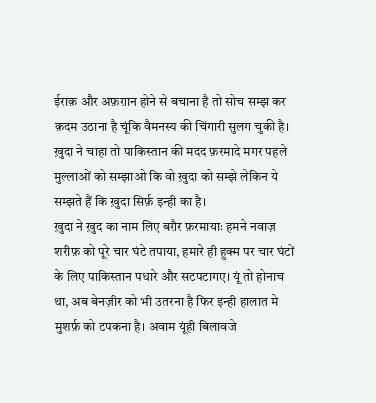ईराक़ और अफ़ग़ान होने से बचाना है तो सोच सम्झ कर क़दम उठाना है चूंकि वैमनस्य की चिंगारी सुलग चुकी है। ख़ुदा ने चाहा तो पाकिस्तान की मदद फ़रमादे मगर पहले मुल्लाओं को सम्झाओ कि वो ख़ुदा को सम्झे लेकिन ये सम्झते हैं कि ख़ुदा सिर्फ़ इन्ही का है।
ख़ुदा ने ख़ुद का नाम लिए बग़ैर फ़रमायाः हमने नवाज़ शरीफ़ को पूरे चार घंटे तपाया, हमारे ही हुक्म पर चार घंटों के लिए पाकिस्तान पधारे और सटपटागए। यूं तो होनाच था, अब बेनज़ीर को भी उतरना है फिर इन्ही हालात मे मुशर्फ़ को टपकना है। अवाम यूंही बिलावजे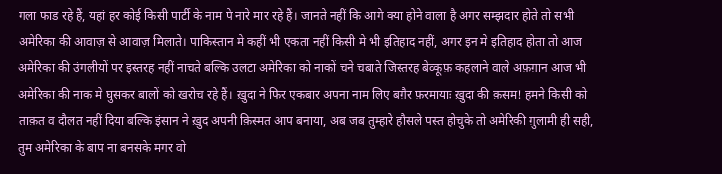गला फाड रहे हैं, यहां हर कोई किसी पार्टी के नाम पे नारे मार रहे हैं। जानते नहीं कि आगे क्या होने वाला है अगर सम्झदार होते तो सभी अमेरिका की आवाज़ से आवाज़ मिलाते। पाकिस्तान मे कहीं भी एकता नहीं किसी मे भी इतिहाद नहीं, अगर इन मे इतिहाद होता तो आज अमेरिका की उंगलीयों पर इस्तरह नहीं नाचते बल्कि उलटा अमेरिका को नाकों चने चबाते जिस्तरह बेव्कूफ़ कहलाने वाले अफ़ग़ान आज भी अमेरिका की नाक मे घुसकर बालों को खरोच रहे हैं। ख़ुदा ने फिर एकबार अपना नाम लिए बग़ैर फ़रमायाः ख़ुदा की क़सम! हमने किसी को ताक़त व दौलत नहीं दिया बल्कि इंसान ने ख़ुद अपनी क़िस्मत आप बनाया, अब जब तुम्हारे हौसले पस्त होचुके तो अमेरिकी ग़ुलामी ही सही, तुम अमेरिका के बाप ना बनसके मगर वो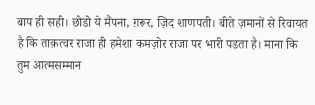बाप ही सही। छोडो ये मैंपना, ग़रूर, ज़िद शाणपती। बीते ज़मानों से रिवायत है कि ताक़त्वर राजा ही हमेशा कमज़ोर राजा पर भारी पडता है। माना कि तुम आत्मसम्मान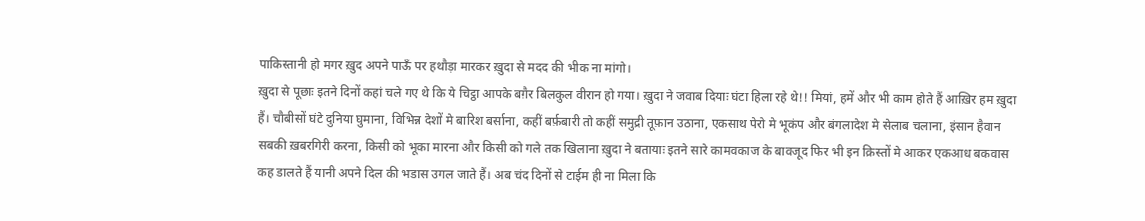पाकिस्तानी हो मगर ख़ुद अपने पाऊँ पर हथौड़ा मारकर ख़ुदा से मदद की भीक ना मांगो।
ख़ुदा से पूछाः इतने दिनों कहां चले गए थे कि ये चिट्ठा आपके बग़ैर बिलकुल वीरान हो गया। ख़ुदा ने जवाब दियाः घंटा हिला रहे थे!! मियां, हमें और भी काम होते हैं आख़िर हम ख़ुदा हैं। चौबीसों घंटे दुनिया घुमाना, विभिन्न देशों मे बारिश बर्साना, कहीं बर्फ़बारी तो कहीं समुद्री तूफ़ान उठाना, एकसाथ पेरो मे भूकंप और बंगलादेश मे सेलाब चलाना, इंसान हैवान सबकी ख़बरगिरी करना, किसी को भूका मारना और किसी को गले तक खिलाना ख़ुदा ने बतायाः इतने सारे कामवकाज के बावजूद फिर भी इन क़िस्तों मे आकर एकआध बकवास कह डालते हैं यानी अपने दिल की भडास उगल जाते हैं। अब चंद दिनों से टाईम ही ना मिला कि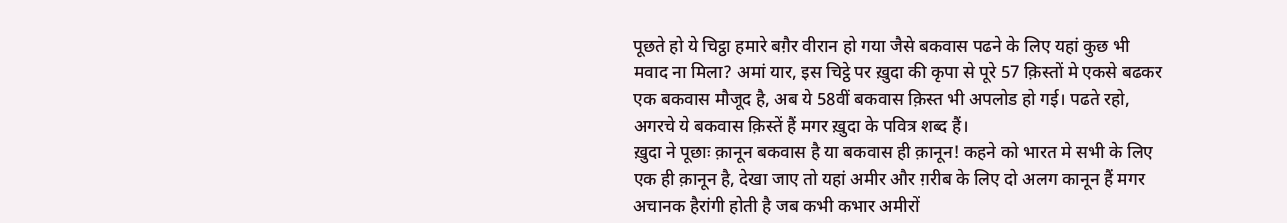पूछते हो ये चिट्ठा हमारे बग़ैर वीरान हो गया जैसे बकवास पढने के लिए यहां कुछ भी मवाद ना मिला? अमां यार, इस चिट्ठे पर ख़ुदा की कृपा से पूरे 57 क़िस्तों मे एकसे बढकर एक बकवास मौजूद है, अब ये 58वीं बकवास क़िस्त भी अपलोड हो गई। पढते रहो, अगरचे ये बकवास क़िस्तें हैं मगर ख़ुदा के पवित्र शब्द हैं।
ख़ुदा ने पूछाः क़ानून बकवास है या बकवास ही क़ानून! कहने को भारत मे सभी के लिए एक ही क़ानून है, देखा जाए तो यहां अमीर और ग़रीब के लिए दो अलग कानून हैं मगर अचानक हैरांगी होती है जब कभी कभार अमीरों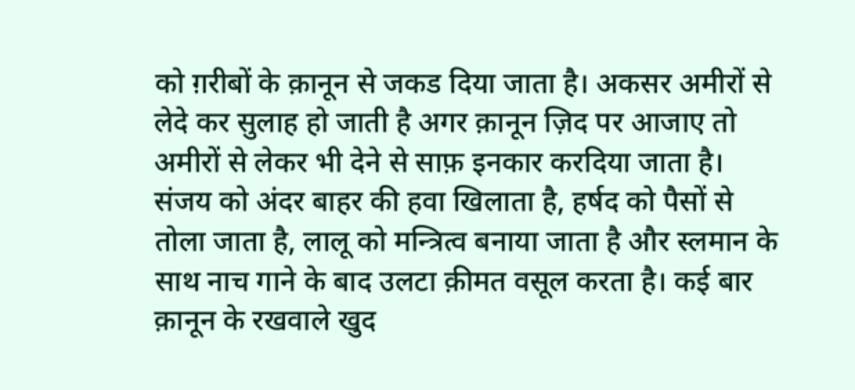को ग़रीबों के क़ानून से जकड दिया जाता है। अकसर अमीरों से लेदे कर सुलाह हो जाती है अगर क़ानून ज़िद पर आजाए तो अमीरों से लेकर भी देने से साफ़ इनकार करदिया जाता है। संजय को अंदर बाहर की हवा खिलाता है, हर्षद को पैसों से तोला जाता है, लालू को मन्त्रित्व बनाया जाता है और स्लमान के साथ नाच गाने के बाद उलटा क़ीमत वसूल करता है। कई बार क़ानून के रखवाले खुद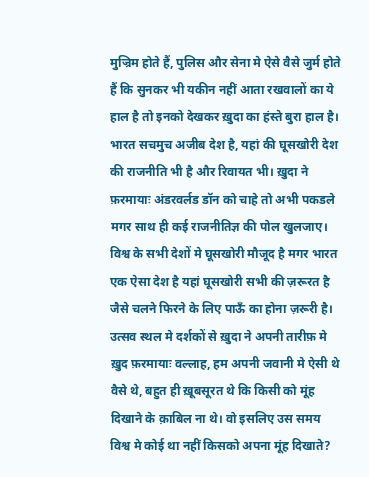मुज्रिम होते हैं, पुलिस और सेना मे ऐसे वैसे जुर्म होते हैं कि सुनकर भी यकीन नहीं आता रखवालों का ये हाल है तो इनको देखकर ख़ुदा का हंस्ते बुरा हाल है। भारत सचमुच अजीब देश है, यहां की घूसखोरी देश की राजनीति भी है और रिवायत भी। ख़ुदा ने फ़रमायाः अंडरवर्लड डॉन को चाहे तो अभी पकडले मगर साथ ही कई राजनीतिज्ञ की पोल खुलजाए। विश्व के सभी देशों मे घूसखोरी मौजूद है मगर भारत एक ऐसा देश है यहां घूसखोरी सभी की ज़रूरत है जैसे चलने फिरने के लिए पाऊँ का होना ज़रूरी है।
उत्सव स्थल मे दर्शकों से ख़ुदा ने अपनी तारीफ़ मे ख़ुद फ़रमायाः वल्लाह, हम अपनी जवानी मे ऐसी थे वैसे थे, बहुत ही ख़ूबसूरत थे कि किसी को मूंह दिखाने के क़ाबिल ना थे। वो इसलिए उस समय विश्व मे कोई था नहीं किसको अपना मूंह दिखाते?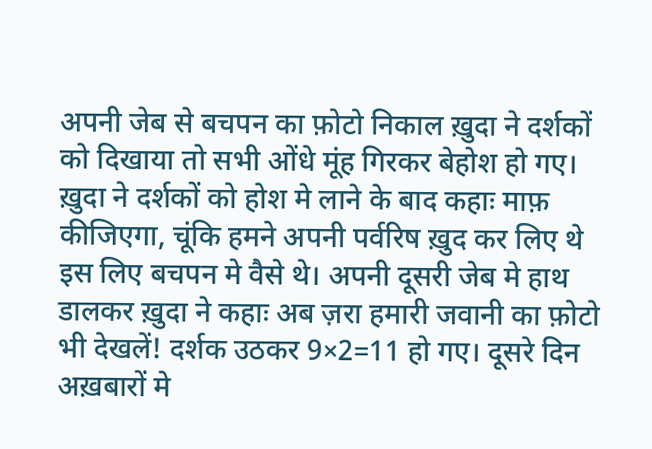अपनी जेब से बचपन का फ़ोटो निकाल ख़ुदा ने दर्शकों को दिखाया तो सभी ओंधे मूंह गिरकर बेहोश हो गए। ख़ुदा ने दर्शकों को होश मे लाने के बाद कहाः माफ़ कीजिएगा, चूंकि हमने अपनी पर्वरिष ख़ुद कर लिए थे इस लिए बचपन मे वैसे थे। अपनी दूसरी जेब मे हाथ डालकर ख़ुदा ने कहाः अब ज़रा हमारी जवानी का फ़ोटो भी देखलें! दर्शक उठकर 9×2=11 हो गए। दूसरे दिन अख़बारों मे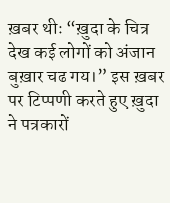ख़बर थीः “ख़ुदा के चित्र देख कई लोगों को अंजान बुख़ार चढ गय।” इस ख़बर पर टिप्पणी करते हुए ख़ुदा ने पत्रकारों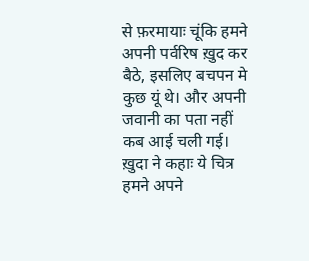से फ़रमायाः चूंकि हमने अपनी पर्वरिष ख़ुद कर बैठे, इसलिए बचपन मे कुछ यूं थे। और अपनी जवानी का पता नहीं कब आई चली गई। ख़ुदा ने कहाः ये चित्र हमने अपने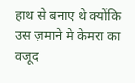हाथ से बनाए थे क्योंकि उस ज़माने मे केमरा का वजूद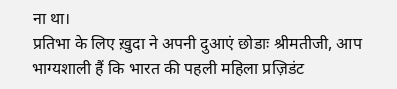ना था।
प्रतिभा के लिए ख़ुदा ने अपनी दुआएं छोडाः श्रीमतीजी, आप भाग्यशाली हैं कि भारत की पहली महिला प्रज़िडंट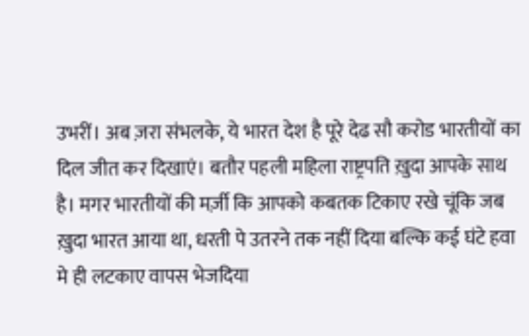उभरीं। अब ज़रा संभलके, ये भारत देश है पूरे देढ सौ करोड भारतीयों का दिल जीत कर दिखाएं। बतौर पहली महिला राष्ट्रपति ख़ुदा आपके साथ है। मगर भारतीयों की मर्ज़ी कि आपको कबतक टिकाए रखे चूंकि जब ख़ुदा भारत आया था, धरती पे उतरने तक नहीं दिया बल्कि कई घंटे हवा मे ही लटकाए वापस भेजदिया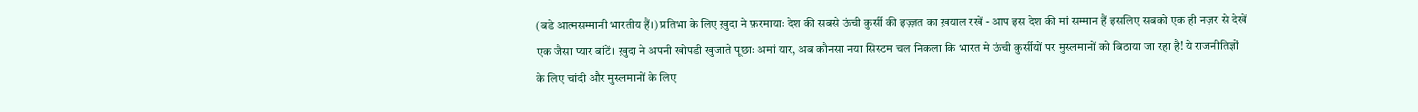(बडे आत्मसम्मानी भारतीय हैं।) प्रतिभा के लिए ख़ुदा ने फ़रमायाः देश की सबसे ऊंची कुर्सी की इज़्ज़त का ख़याल रखें - आप इस देश की मां सम्मान हैं इसलिए सबको एक ही नज़र से देखें एक जैसा प्यार बांटें। ख़ुदा ने अपनी खोपडी खुजाते पूछाः अमां यार, अब कौनसा नया सिस्टम चल निकला कि भारत मे ऊंची कुर्सीयों पर मुस्लमानों को बिठाया जा रहा है! ये राजनीतिज्ञों के लिए चांदी और मुस्लमानों के लिए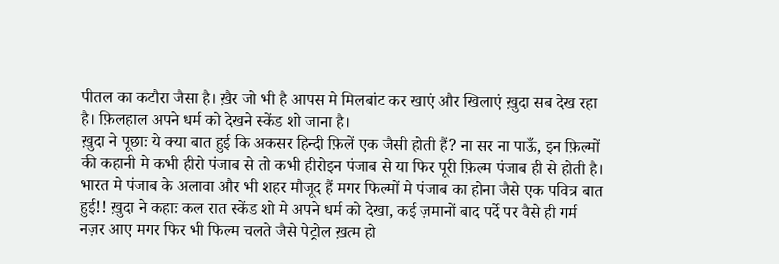पीतल का कटौरा जैसा है। ख़ैर जो भी है आपस मे मिलबांट कर खाएं और खिलाएं ख़ुदा सब देख रहा है। फ़िलहाल अपने धर्म को देखने स्केंड शो जाना है।
ख़ुदा ने पूछाः ये क्या बात हुई कि अकसर हिन्दी फ़िलें एक जैसी होती हैं? ना सर ना पाऊँ, इन फ़िल्मों की कहानी मे कभी हीरो पंजाब से तो कभी हीरोइन पंजाब से या फिर पूरी फ़िल्म पंजाब ही से होती है। भारत मे पंजाब के अलावा और भी शहर मौजूद हैं मगर फिल्मों मे पंजाब का होना जैसे एक पवित्र बात हुई!! ख़ुदा ने कहाः कल रात स्केंड शो मे अपने धर्म को देखा, कई ज़मानों बाद पर्दे पर वैसे ही गर्म नज़र आए मगर फिर भी फिल्म चलते जैसे पेट्रोल ख़त्म हो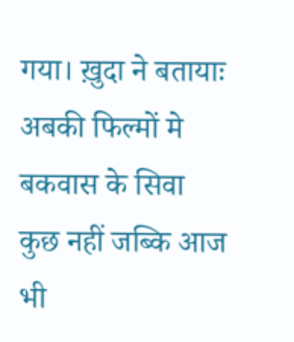गया। ख़ुदा ने बतायाः अबकी फिल्मों मे बकवास के सिवा कुछ नहीं जब्कि आज भी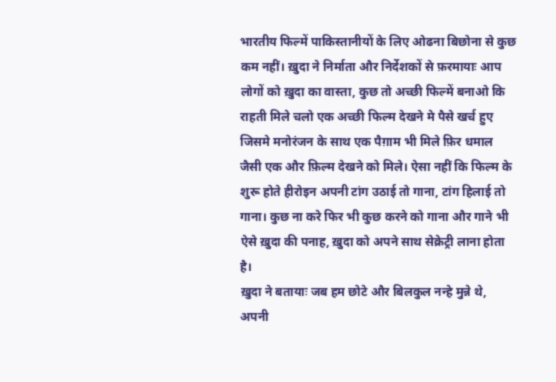भारतीय फिल्में पाकिस्तानीयों के लिए ओढना बिछोना से कुछ कम नहीं। ख़ुदा ने निर्माता और निर्देशकों से फ़रमायाः आप लोगों को ख़ुदा का वास्ता, कुछ तो अच्छी फिल्में बनाओ कि राहती मिले चलो एक अच्छी फिल्म देखने मे पैसे खर्च हुए जिसमे मनोरंजन के साथ एक पैग़ाम भी मिले फ़िर धमाल जैसी एक और फ़िल्म देखने को मिले। ऐसा नहीं कि फिल्म के शुरू होते हीरोइन अपनी टांग उठाई तो गाना, टांग हिलाई तो गाना। कुछ ना करे फिर भी कुछ करने को गाना और गाने भी ऐसे ख़ुदा की पनाह, ख़ुदा को अपने साथ सेक्रेट्री लाना होता है।
ख़ुदा ने बतायाः जब हम छोटे और बिलकुल नन्हे मुन्ने थे, अपनी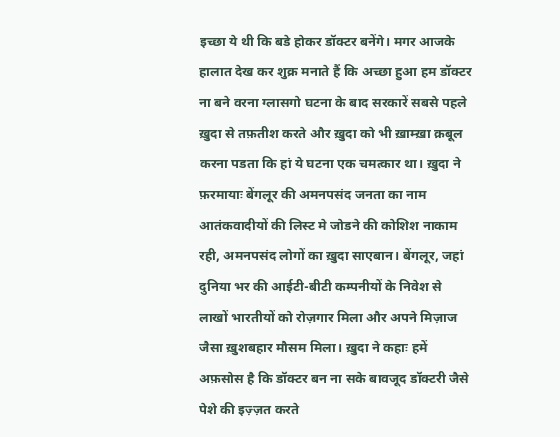इच्छा ये थी कि बडे होकर डॉक्टर बनेंगे। मगर आजके हालात देख कर शुक्र मनाते हैं कि अच्छा हुआ हम डॉक्टर ना बने वरना ग्लासगो घटना के बाद सरकारें सबसे पहले ख़ुदा से तफ़तीश करते और ख़ुदा को भी ख़ाम्ख़ा क़बूल करना पडता कि हां ये घटना एक चमत्कार था। ख़ुदा ने फ़रमायाः बेंगलूर की अमनपसंद जनता का नाम आतंकवादीयों की लिस्ट मे जोडने की कोशिश नाकाम रही, अमनपसंद लोगों का ख़ुदा साएबान। बेंगलूर, जहां दुनिया भर की आईटी-बीटी कम्पनीयों के निवेश से लाखों भारतीयों को रोज़गार मिला और अपने मिज़ाज जैसा ख़ुशबहार मौसम मिला। ख़ुदा ने कहाः हमें अफ़सोस है कि डॉक्टर बन ना सके बावजूद डॉक्टरी जैसे पेशे की इज़्ज़त करते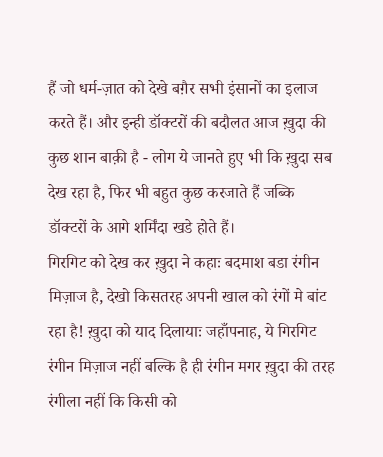हैं जो धर्म-ज़ात को देखे बग़ैर सभी इंसानों का इलाज करते हैं। और इन्ही डॉक्टरों की बदौलत आज ख़ुदा की कुछ शान बाक़ी है - लोग ये जानते हुए भी कि ख़ुदा सब देख रहा है, फिर भी बहुत कुछ करजाते हैं जब्कि डॉक्टरों के आगे शर्मिंदा खडे होते हैं।
गिरगिट को देख कर ख़ुदा ने कहाः बदमाश बडा रंगीन मिज़ाज है, देखो किसतरह अपनी खाल को रंगों मे बांट रहा है! ख़ुदा को याद दिलायाः जहाँपनाह, ये गिरगिट रंगीन मिज़ाज नहीं बल्कि है ही रंगीन मगर ख़ुदा की तरह रंगीला नहीं कि किसी को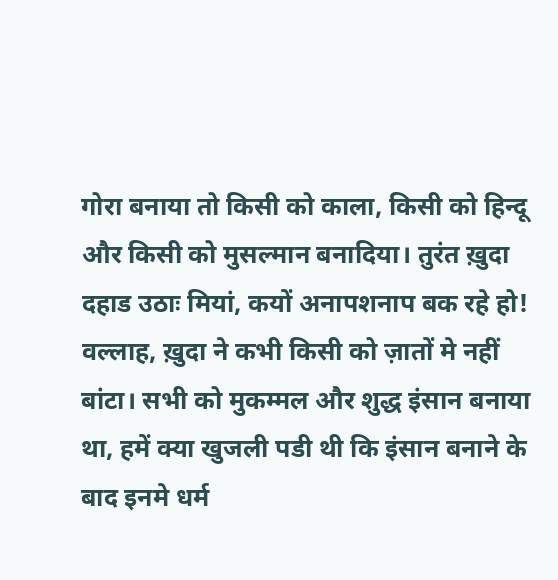गोरा बनाया तो किसी को काला, किसी को हिन्दू और किसी को मुसल्मान बनादिया। तुरंत ख़ुदा दहाड उठाः मियां, कयों अनापशनाप बक रहे हो! वल्लाह, ख़ुदा ने कभी किसी को ज़ातों मे नहीं बांटा। सभी को मुकम्मल और शुद्ध इंसान बनाया था, हमें क्या खुजली पडी थी कि इंसान बनाने के बाद इनमे धर्म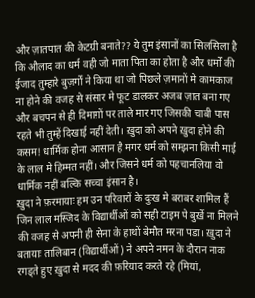और ज़ातपात की केटग्री बनाते?? ये तुम इंसानों का सिलसिला है कि औलाद का धर्म वही जो माता पिता का होता है और धर्मों की ईजाद तुम्हारे बुज़र्गों ने किया था जो पिछले ज़मानों मे कामकाज ना होने की वजह से संसार मे फूट डालकर अजब ज़ात बना गए और बचपन से ही दिमाग़ों पर ताले मार गए जिसकी चाबी पास रहते भी तुम्हें दिखाई नहीं देती। ख़ुदा को अपने ख़ुदा होने की कसम! धार्मिक होना आसान है मगर धर्म को सम्झना किसी माई के लाल मे हिम्मत नहीं। और जिसने धर्म को पहचानलिया वो धार्मिक नहीं बल्कि सच्चा इंसान है।
ख़ुदा ने फ़रमायाः हम उन परिवारों के दुःख मे बराबर शामिल हैं जिन लाल मस्जिद के विद्यार्थीओं को सही टाइम पे बुर्ख़े ना मिलने की वजह से अपनी ही सेना के हाथों बेमौत मरना पडा। ख़ुदा ने बतायाः तालिबान (विद्यार्थीओं) ने अपने नमन के दौरान नाक रगड्ते हुए ख़ुदा से मदद की फ़रियाद करते रहे (मियां,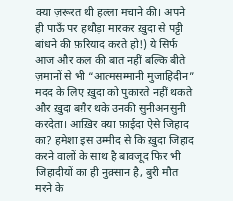क्या ज़रूरत थी हल्ला मचाने की। अपने ही पाऊँ पर हथौड़ा मारकर ख़ुदा से पट्टी बांधने की फ़रियाद करते हो!) ये सिर्फ आज और कल की बात नहीं बल्कि बीते ज़मानों से भी “आत्मसम्मानी मुजाहिदीन” मदद के लिए ख़ुदा को पुकारते नहीं थकते और ख़ुदा बग़ैर थके उनकी सुनीअनसुनी करदेता। आख़िर क्या फ़ाईदा ऐसे जिहाद का? हमेशा इस उम्मीद से कि ख़ुदा जिहाद करने वालों के साथ है बावजूद फिर भी जिहादीयों का ही नुक़्सान है, बुरी मौत मरने के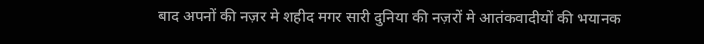बाद अपनों की नज़र मे शहीद मगर सारी दुनिया की नज़रों मे आतंकवादीयों की भयानक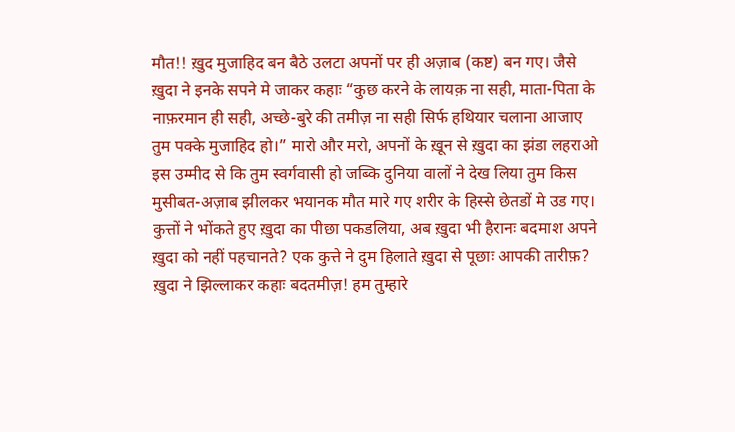मौत!! ख़ुद मुजाहिद बन बैठे उलटा अपनों पर ही अज़ाब (कष्ट) बन गए। जैसे ख़ुदा ने इनके सपने मे जाकर कहाः “कुछ करने के लायक़ ना सही, माता-पिता के नाफ़रमान ही सही, अच्छे-बुरे की तमीज़ ना सही सिर्फ हथियार चलाना आजाए तुम पक्के मुजाहिद हो।” मारो और मरो, अपनों के ख़ून से ख़ुदा का झंडा लहराओ इस उम्मीद से कि तुम स्वर्गवासी हो जब्कि दुनिया वालों ने देख लिया तुम किस मुसीबत-अज़ाब झीलकर भयानक मौत मारे गए शरीर के हिस्से छेतडों मे उड गए।
कुत्तों ने भोंकते हुए ख़ुदा का पीछा पकडलिया, अब ख़ुदा भी हैरानः बदमाश अपने ख़ुदा को नहीं पहचानते? एक कुत्ते ने दुम हिलाते ख़ुदा से पूछाः आपकी तारीफ़? ख़ुदा ने झिल्लाकर कहाः बदतमीज़! हम तुम्हारे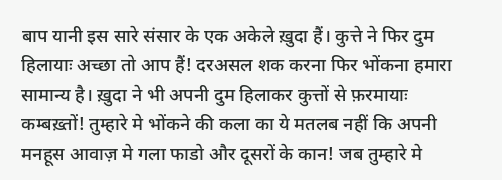बाप यानी इस सारे संसार के एक अकेले ख़ुदा हैं। कुत्ते ने फिर दुम हिलायाः अच्छा तो आप हैं! दरअसल शक करना फिर भोंकना हमारा सामान्य है। ख़ुदा ने भी अपनी दुम हिलाकर कुत्तों से फ़रमायाः कम्बख़्तों! तुम्हारे मे भोंकने की कला का ये मतलब नहीं कि अपनी मनहूस आवाज़ मे गला फाडो और दूसरों के कान! जब तुम्हारे मे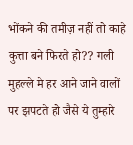भोंकने की तमीज़ नहीं तो काहे कुत्ता बने फिरते हो?? गली मुहल्ले मे हर आने जाने वालों पर झपटते हो जैसे ये तुम्हारे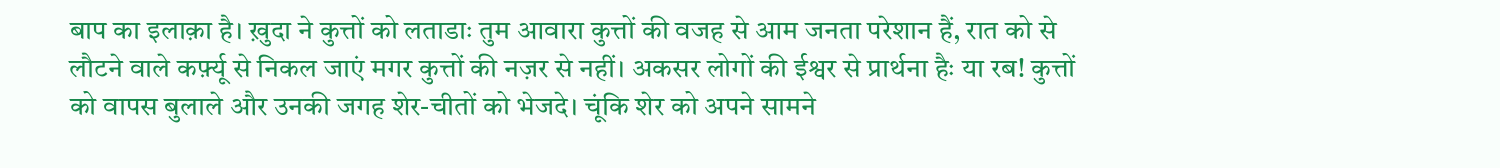बाप का इलाक़ा है। ख़ुदा ने कुत्तों को लताडाः तुम आवारा कुत्तों की वजह से आम जनता परेशान हैं, रात को से लौटने वाले कर्फ़्यू से निकल जाएं मगर कुत्तों की नज़र से नहीं। अकसर लोगों की ईश्वर से प्रार्थना हैः या रब! कुत्तों को वापस बुलाले और उनकी जगह शेर-चीतों को भेजदे। चूंकि शेर को अपने सामने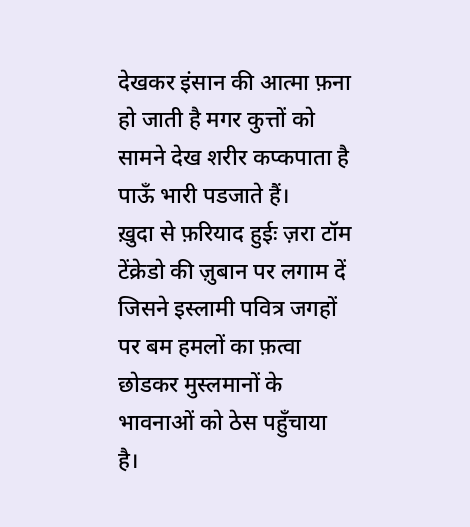देखकर इंसान की आत्मा फ़ना हो जाती है मगर कुत्तों को सामने देख शरीर कप्कपाता है पाऊँ भारी पडजाते हैं।
ख़ुदा से फ़रियाद हुईः ज़रा टॉम टेंक्रेडो की ज़ुबान पर लगाम दें जिसने इस्लामी पवित्र जगहों पर बम हमलों का फ़त्वा छोडकर मुस्लमानों के भावनाओं को ठेस पहुँचाया है।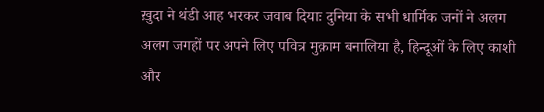ख़ुदा ने थंडी आह भरकर जवाब दियाः दुनिया के सभी धार्मिक जनों ने अलग अलग जगहों पर अपने लिए पवित्र मुक़ाम बनालिया है, हिन्दूओं के लिए काशी और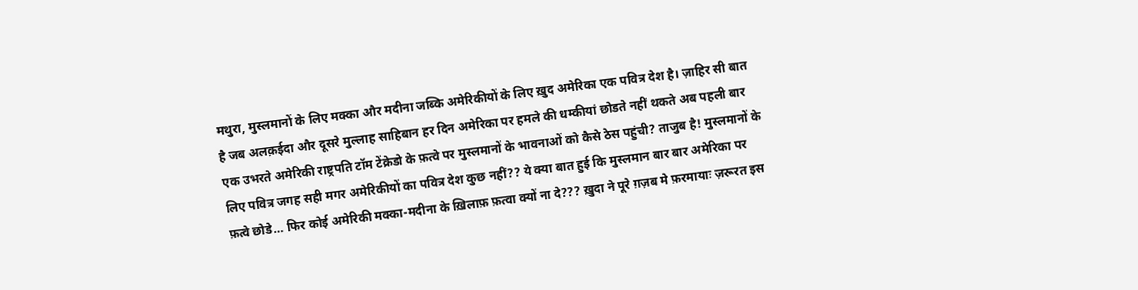मथुरा, मुस्लमानों के लिए मक्का और मदीना जब्कि अमेरिकीयों के लिए ख़ुद अमेरिका एक पवित्र देश है। ज़ाहिर सी बात है जब अलक़ईदा और दूसरे मुल्लाह साहिबान हर दिन अमेरिका पर हमले की धम्कीयां छोडते नहीं थकते अब पहली बार एक उभरते अमेरिकी राष्ट्रपति टॉम टेंक्रेडो के फ़त्वे पर मुस्लमानों के भावनाओं को कैसे ठेस पहुंची? ताजुब है! मुस्लमानों के लिए पवित्र जगह सही मगर अमेरिकीयों का पवित्र देश कुछ नहीं?? ये क्या बात हुई कि मुस्लमान बार बार अमेरिका पर फ़त्वे छोडे… फिर कोई अमेरिकी मक्का-मदीना के ख़िलाफ़ फ़त्वा क्यों ना दे??? ख़ुदा ने पूरे ग़ज़ब मे फ़रमायाः ज़रूरत इस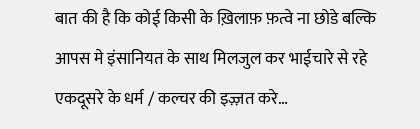बात की है कि कोई किसी के ख़िलाफ़ फ़त्वे ना छोडे बल्कि आपस मे इंसानियत के साथ मिलजुल कर भाईचारे से रहे एकदूसरे के धर्म / कल्चर की इज़्ज़त करे…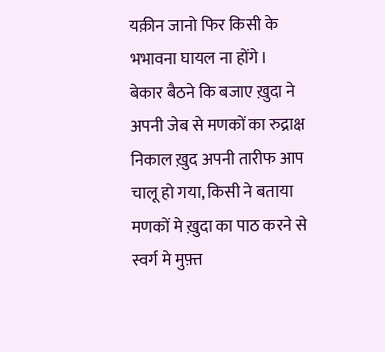यक़ीन जानो फिर किसी के भभावना घायल ना होंगे।
बेकार बैठने कि बजाए ख़ुदा ने अपनी जेब से मणकों का रुद्राक्ष निकाल ख़ुद अपनी तारीफ आप चालू हो गया, किसी ने बताया मणकों मे ख़ुदा का पाठ करने से स्वर्ग मे मुफ़्त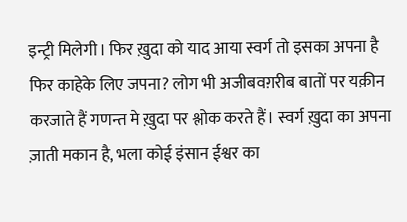इन्ट्री मिलेगी। फिर ख़ुदा को याद आया स्वर्ग तो इसका अपना है फिर काहेके लिए जपना? लोग भी अजीबवग़रीब बातों पर यक़ीन करजाते हैं गणन्त मे ख़ुदा पर श्लोक करते हैं। स्वर्ग ख़ुदा का अपना ज़ाती मकान है, भला कोई इंसान ईश्वर का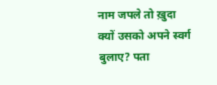नाम जपले तो ख़ुदा क्यों उसको अपने स्वर्ग बुलाए? पता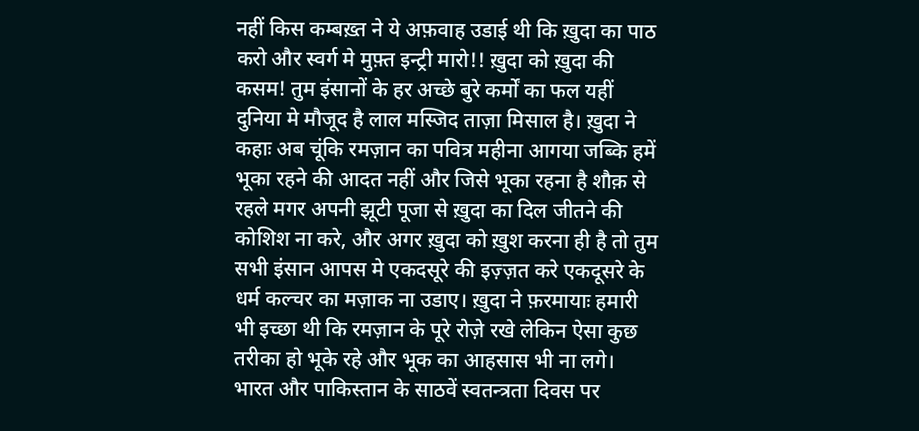नहीं किस कम्बख़्त ने ये अफ़वाह उडाई थी कि ख़ुदा का पाठ करो और स्वर्ग मे मुफ़्त इन्ट्री मारो!! ख़ुदा को ख़ुदा की कसम! तुम इंसानों के हर अच्छे बुरे कर्मों का फल यहीं दुनिया मे मौजूद है लाल मस्जिद ताज़ा मिसाल है। ख़ुदा ने कहाः अब चूंकि रमज़ान का पवित्र महीना आगया जब्कि हमें भूका रहने की आदत नहीं और जिसे भूका रहना है शौक़ से रहले मगर अपनी झूटी पूजा से ख़ुदा का दिल जीतने की कोशिश ना करे, और अगर ख़ुदा को ख़ुश करना ही है तो तुम सभी इंसान आपस मे एकदसूरे की इज़्ज़त करे एकदूसरे के धर्म कल्चर का मज़ाक ना उडाए। ख़ुदा ने फ़रमायाः हमारी भी इच्छा थी कि रमज़ान के पूरे रोज़े रखे लेकिन ऐसा कुछ तरीका हो भूके रहे और भूक का आहसास भी ना लगे।
भारत और पाकिस्तान के साठवें स्वतन्त्रता दिवस पर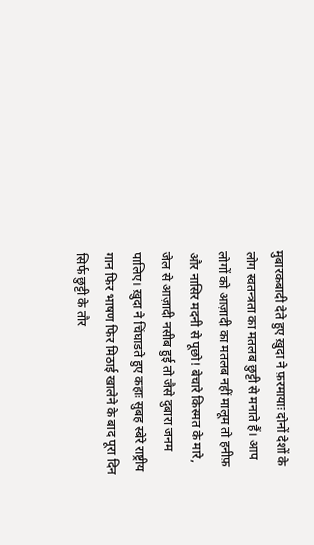मुबारकबादी देते हुए ख़ुदा ने फ़रमायाः दोनों देशों के लोग स्वतन्त्रता का मतलब छुट्टी से मनाते हैं। आप लोगों को आज़ादी का मतलब नहीं मालूम तो हनीफ़ और नासिर मदनी से पूछो! बेचारे किस्मत के मारे, जेल से आज़ादी नसीब हुई तो जैसे दुबारा जनम पालिए। ख़ुदा ने चिंघाडते हुए कहाः सुबह स्बेरे राष्ट्रीय गान फिर भाषण फिर मिठाई खालेने के बाद पूरा दिन सिर्फ छुट्टी के तौर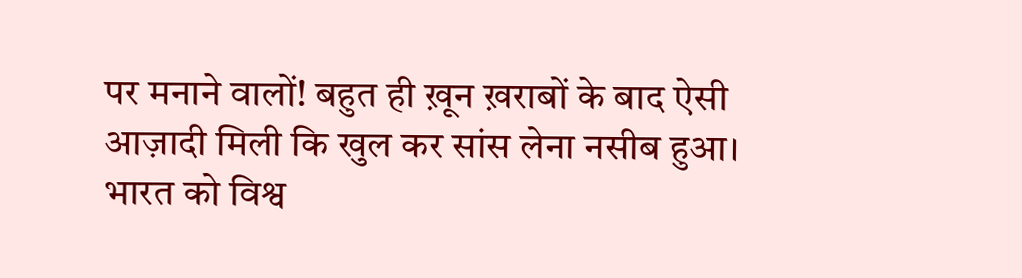पर मनाने वालों! बहुत ही ख़ून ख़राबों के बाद ऐसी आज़ादी मिली कि खुल कर सांस लेना नसीब हुआ। भारत को विश्व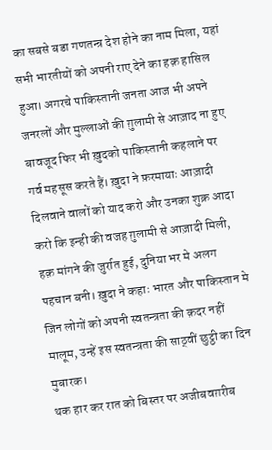का सबसे बडा गणतन्त्र देश होने का नाम मिला, यहां सभी भारतीयों को अपनी राए देने का हक़ हासिल हुआ। अगरचे पाकिस्तानी जनता आज भी अपने जनरलों और मुल्लाओं की ग़ुलामी से आज़ाद ना हुए बावजूद फिर भी ख़ुदको पाकिस्तानी कहलाने पर गर्व महसूस करते हैं। ख़ुदा ने फ़रमायाः आज़ादी दिलवाने वालों को याद करो और उनका शुक्र आदा करो कि इन्ही की वजह ग़ुलामी से आज़ादी मिली, हक़ मांगने की जुर्रात हुई, दुनिया भर मे अलग पहचान बनी। ख़ुदा ने कहाः भारत और पाकिस्तान मे जिन लोगों को अपनी स्वतन्त्रता की क़दर नहीं मालूम, उन्हें इस स्वतन्त्रता की साठ्वीं छुट्ठी का दिन मुबारक।
थक हार कर रात को बिस्तर पर अजीबवग़रीब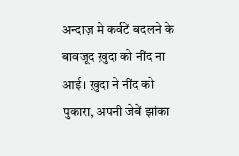अन्दाज़ मे कर्वटें बदलने के बावजूद ख़ुदा को नींद ना आई। ख़ुदा ने नींद को पुकारा, अपनी जेबें झांका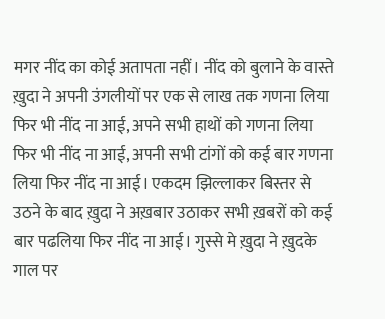मगर नींद का कोई अतापता नहीं। नींद को बुलाने के वास्ते ख़ुदा ने अपनी उंगलीयों पर एक से लाख तक गणना लिया फिर भी नींद ना आई, अपने सभी हाथों को गणना लिया फिर भी नींद ना आई, अपनी सभी टांगों को कई बार गणना लिया फिर नींद ना आई। एकदम झिल्लाकर बिस्तर से उठने के बाद ख़ुदा ने अख़बार उठाकर सभी ख़बरों को कई बार पढलिया फिर नींद ना आई। गुस्से मे ख़ुदा ने ख़ुदके गाल पर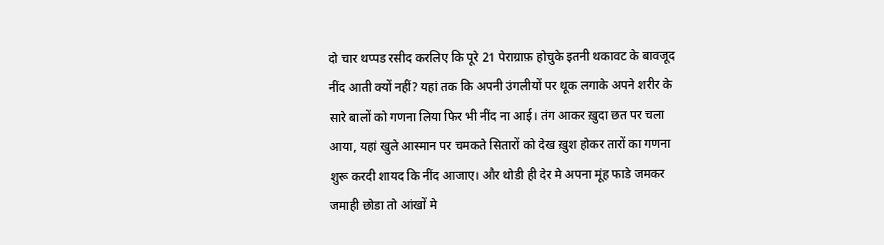दो चार थप्पड रसीद करलिए कि पूरे 21 पेराग्राफ़ होचुके इतनी थकावट के बावजूद नींद आती क्यों नहीं? यहां तक कि अपनी उंगलीयों पर थूक लगाके अपने शरीर के सारे बालों को गणना लिया फिर भी नींद ना आई। तंग आकर ख़ुदा छत पर चला आया, यहां खुले आस्मान पर चमकते सितारों को देख ख़ुश होकर तारों का गणना शुरू करदी शायद कि नींद आजाए। और थोडी ही देर मे अपना मूंह फाडे जमकर जमाही छोडा तो आंखों मे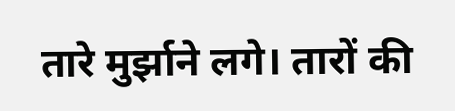तारे मुर्झाने लगे। तारों की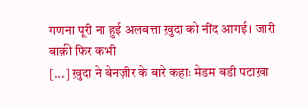गणना पूरी ना हुई अलबत्ता ख़ुदा को नींद आगई। जारी
बाक़ी फिर कभी
[...] ख़ुदा ने बेनज़ीर के बारे कहाः मेडम बडी पटाख़ा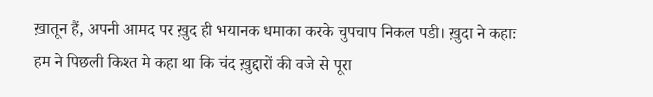ख़ातून हैं, अपनी आमद पर ख़ुद ही भयानक धमाका करके चुपचाप निकल पडी। ख़ुदा ने कहाः हम ने पिछली किश्त मे कहा था कि चंद ख़ुद्दारों की वजे से पूरा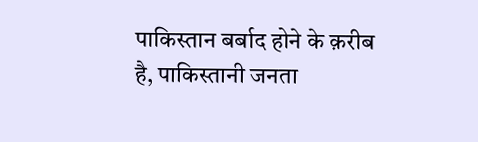पाकिस्तान बर्बाद होने के क़रीब है, पाकिस्तानी जनता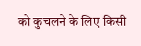को कुचलने के लिए किसी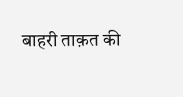बाहरी ताक़त की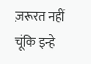ज़रूरत नहीं चूंकि इन्हे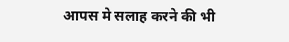आपस मे सलाह करने की भी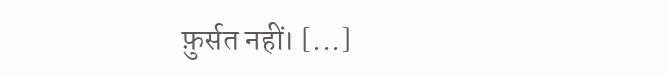फ़ुर्सत नहीं। [...]